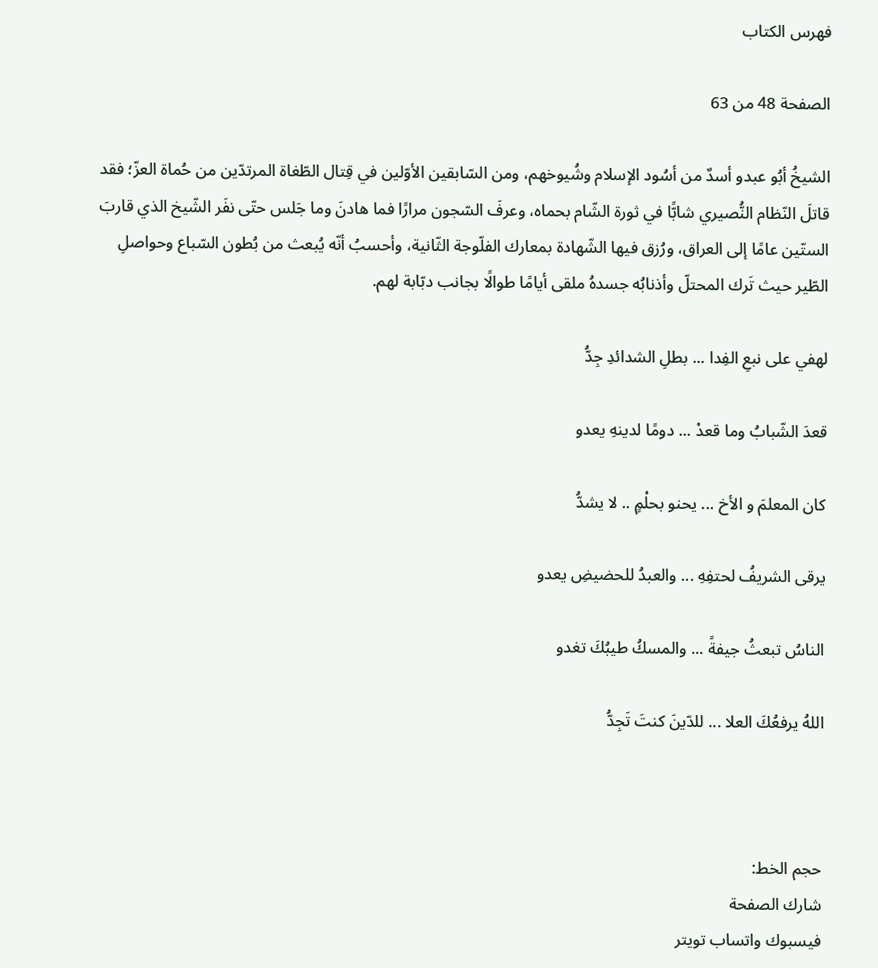فهرس الكتاب

الصفحة 48 من 63

الشيخُ أبُو عبدو أسدٌ من أسُود الإسلام وشُيوخهم، ومن السّابقين الأوّلين في قِتال الطّغاة المرتدّين من حُماة العزّ؛ فقد قاتلَ النّظام النُّصيري شابًّا في ثورة الشّام بحماه، وعرفَ السّجون مرارًا فما هادنَ وما جَلس حتّى نفَر الشّيخ الذي قاربَ الستّين عامًا إلى العراق، ورُزق فيها الشّهادة بمعارك الفلّوجة الثّانية، وأحسبُ أنّه يُبعث من بُطون السّباع وحواصلِ الطّير حيث تَرك المحتلّ وأذنابُه جسدهُ ملقى أيامًا طوالًا بجانب دبّابة لهم.

لهفي على نبعِ الفِدا ... بطلِ الشدائدِ جِدُّ

قعدَ الشّبابُ وما قعدْ ... دومًا لدينهِ يعدو

كان المعلمَ و الأخ ... يحنو بحلْمٍ .. لا يشدُّ

يرقى الشريفُ لحتفِهِ ... والعبدُ للحضيضِ يعدو

الناسُ تبعثُ جيفةً ... والمسكُ طيبُكَ تغدو

اللهُ يرفعُكَ العلا ... للدّينَ كنتَ تَجِدُّ



حجم الخط:
شارك الصفحة
فيسبوك واتساب تويتر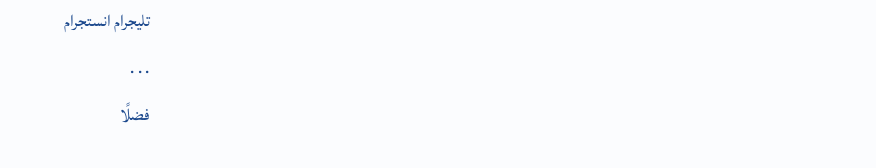تليجرام انستجرام
. . .
فضلًا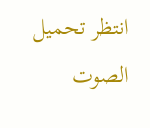انتظر تحميل الصوت